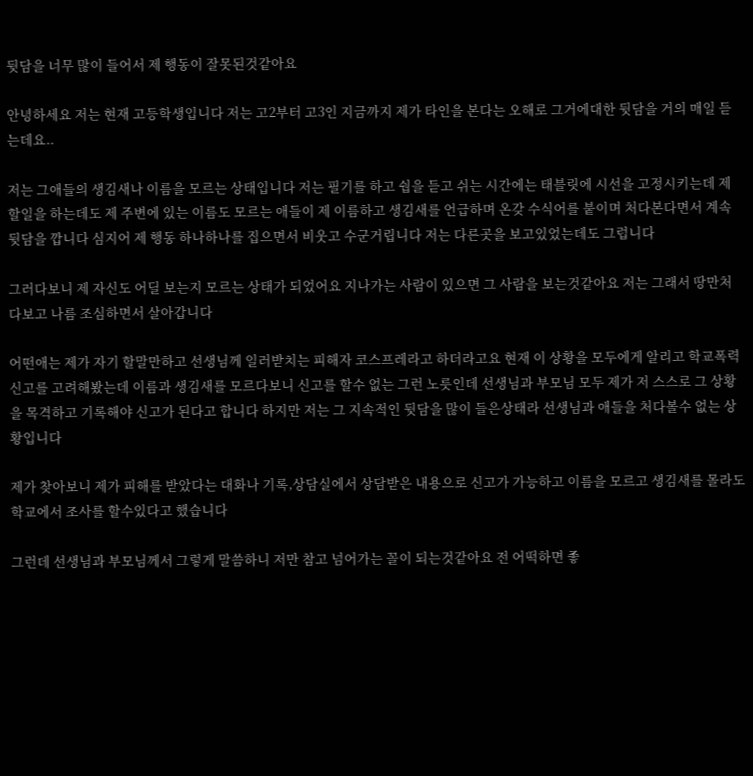뒷담을 너무 많이 들어서 제 행동이 잘못된것같아요

안녕하세요 저는 현재 고등학생입니다 저는 고2부터 고3인 지금까지 제가 타인을 본다는 오해로 그거에대한 뒷담을 거의 매일 듣는데요..

저는 그애들의 생김새나 이름을 모르는 상태입니다 저는 필기를 하고 쉅을 듣고 쉬는 시간에는 태블릿에 시선을 고정시키는데 제할일을 하는데도 제 주변에 있는 이름도 모르는 애들이 제 이름하고 생김새를 언급하며 온갖 수식어를 붙이며 처다본다면서 계속 뒷담을 깝니다 심지어 제 행동 하나하나를 집으면서 비웃고 수군거립니다 저는 다른곳을 보고있었는데도 그럽니다

그러다보니 제 자신도 어딜 보는지 모르는 상태가 되었어요 지나가는 사람이 있으면 그 사람을 보는것같아요 저는 그래서 땅만처다보고 나름 조심하면서 살아갑니다

어떤애는 제가 자기 할말만하고 선생님께 일러받치는 피해자 코스프레라고 하더라고요 현재 이 상황을 모두에게 알리고 학교폭력 신고를 고려해봤는데 이름과 생김새를 모르다보니 신고를 할수 없는 그런 노릇인데 선생님과 부모님 모두 제가 저 스스로 그 상황을 목격하고 기록해야 신고가 된다고 합니다 하지만 저는 그 지속적인 뒷담을 많이 들은상태라 선생님과 애들을 처다볼수 없는 상황입니다

제가 찾아보니 제가 피해를 받았다는 대화나 기록,상담실에서 상담받은 내용으로 신고가 가능하고 이름을 모르고 생김새를 몰라도 학교에서 조사를 할수있다고 했습니다

그런데 선생님과 부모님께서 그렇게 말씀하니 저만 참고 넘어가는 꼴이 되는것같아요 전 어떡하면 좋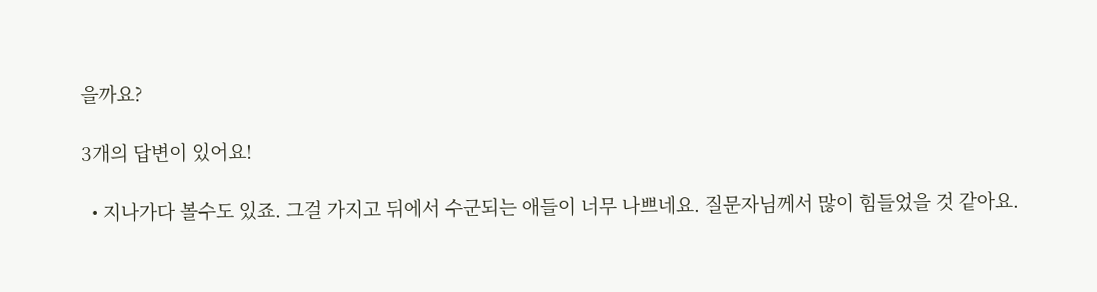을까요?

3개의 답변이 있어요!

  • 지나가다 볼수도 있죠. 그걸 가지고 뒤에서 수군되는 애들이 너무 나쁘네요. 질문자님께서 많이 힘들었을 것 같아요.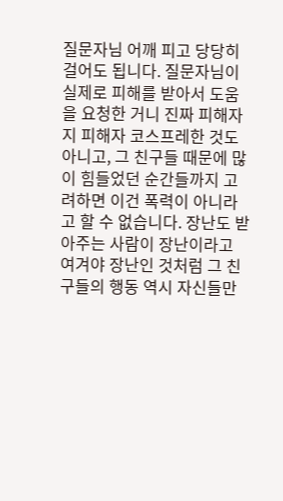질문자님 어깨 피고 당당히 걸어도 됩니다. 질문자님이 실제로 피해를 받아서 도움을 요청한 거니 진짜 피해자지 피해자 코스프레한 것도 아니고, 그 친구들 때문에 많이 힘들었던 순간들까지 고려하면 이건 폭력이 아니라고 할 수 없습니다. 장난도 받아주는 사람이 장난이라고 여겨야 장난인 것처럼 그 친구들의 행동 역시 자신들만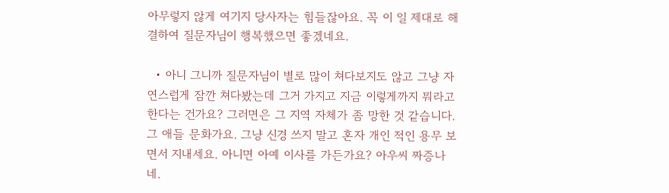아무렇지 않게 여기지 당사자는 힘들잖아요. 꼭 이 일 제대로 해결하여 질문자님이 행복했으면 좋겠네요.

  • 아니 그니까 질문자님이 별로 많이 쳐다보지도 않고 그냥 자연스럽게 잠깐 쳐다봤는데 그거 가지고 지금 이렇게까지 뭐라고 한다는 건가요? 그러면은 그 지역 자체가 좀 망한 것 같습니다. 그 애들 문화가요. 그냥 신경 쓰지 말고 혼자 개인 적인 용무 보면서 지내세요. 아니면 아예 이사를 가든가요? 아우씨 짜증나네.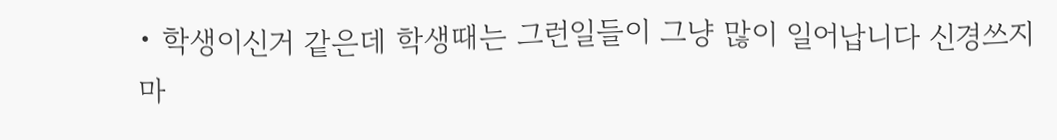• 학생이신거 같은데 학생때는 그런일들이 그냥 많이 일어납니다 신경쓰지마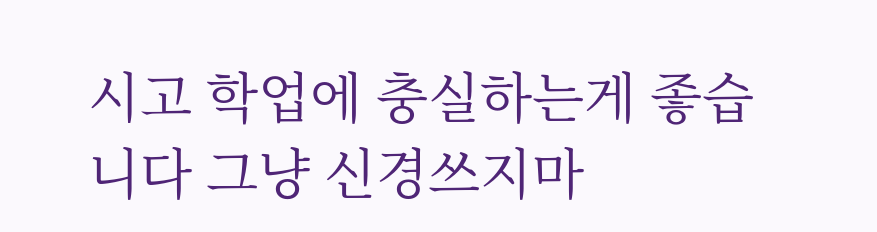시고 학업에 충실하는게 좋습니다 그냥 신경쓰지마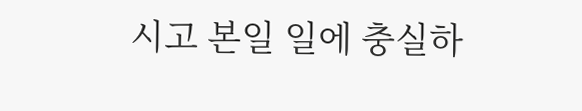시고 본일 일에 충실하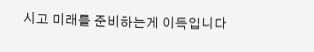시고 미래를 준비하는게 이득입니다